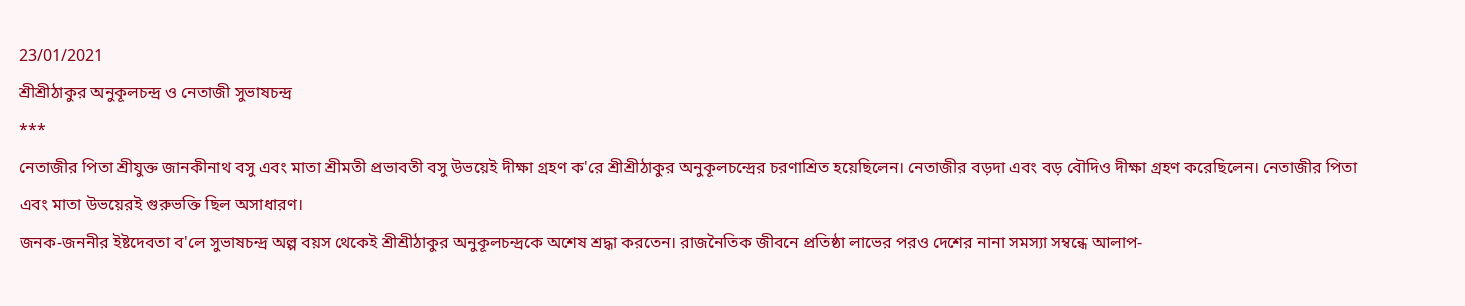23/01/2021
শ্রীশ্রীঠাকুর অনুকূলচন্দ্র ও নেতাজী সুভাষচন্দ্র
***
নেতাজীর পিতা শ্রীযুক্ত জানকীনাথ বসু এবং মাতা শ্রীমতী প্রভাবতী বসু উভয়েই দীক্ষা গ্রহণ ক'রে শ্রীশ্রীঠাকুর অনুকূলচন্দ্রের চরণাশ্রিত হয়েছিলেন। নেতাজীর বড়দা এবং বড় বৌদিও দীক্ষা গ্রহণ করেছিলেন। নেতাজীর পিতা এবং মাতা উভয়েরই গুরুভক্তি ছিল অসাধারণ।
জনক-জননীর ইষ্টদেবতা ব'লে সুভাষচন্দ্র অল্প বয়স থেকেই শ্রীশ্রীঠাকুর অনুকূলচন্দ্রকে অশেষ শ্রদ্ধা করতেন। রাজনৈতিক জীবনে প্রতিষ্ঠা লাভের পরও দেশের নানা সমস্যা সম্বন্ধে আলাপ-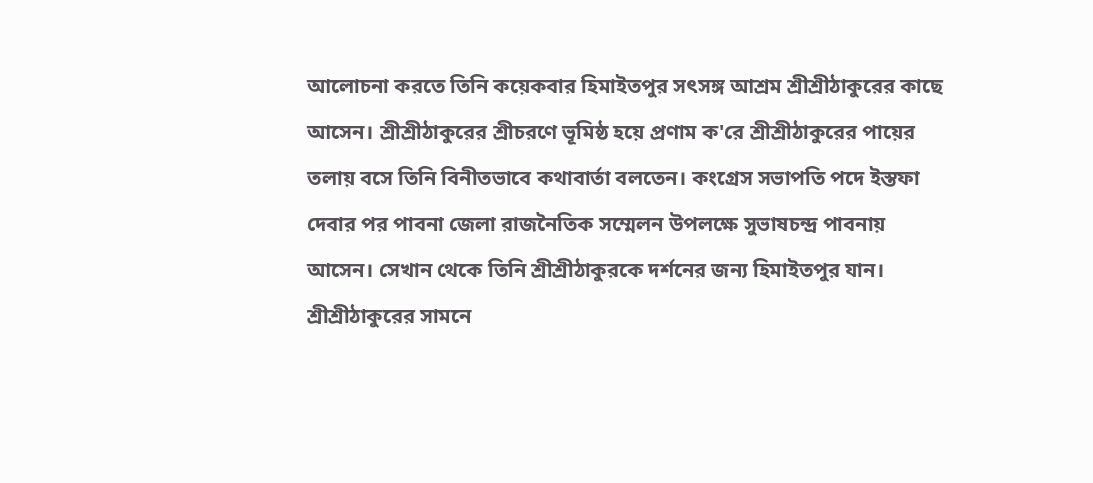আলোচনা করতে তিনি কয়েকবার হিমাইতপুর সৎসঙ্গ আশ্রম শ্রীশ্রীঠাকুরের কাছে আসেন। শ্রীশ্রীঠাকুরের শ্রীচরণে ভূমিষ্ঠ হয়ে প্রণাম ক'রে শ্রীশ্রীঠাকুরের পায়ের তলায় বসে তিনি বিনীতভাবে কথাবার্তা বলতেন। কংগ্রেস সভাপতি পদে ইস্তফা দেবার পর পাবনা জেলা রাজনৈতিক সম্মেলন উপলক্ষে সুভাষচন্দ্র পাবনায় আসেন। সেখান থেকে তিনি শ্রীশ্রীঠাকুরকে দর্শনের জন্য হিমাইতপুর যান। শ্রীশ্রীঠাকুরের সামনে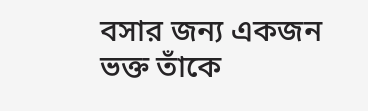বসার জন্য একজন ভক্ত তাঁকে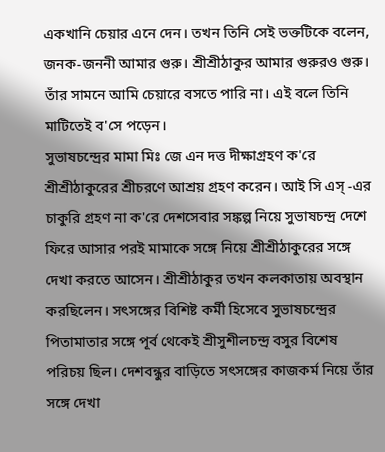একখানি চেয়ার এনে দেন। তখন তিনি সেই ভক্তটিকে বলেন, জনক-জননী আমার গুরু। শ্রীশ্রীঠাকুর আমার গুরুরও গুরু। তাঁর সামনে আমি চেয়ারে বসতে পারি না। এই বলে তিনি মাটিতেই ব'সে পড়েন।
সুভাষচন্দ্রের মামা মিঃ জে এন দত্ত দীক্ষাগ্রহণ ক'রে শ্রীশ্রীঠাকুরের শ্রীচরণে আশ্রয় গ্রহণ করেন। আই সি এস্ -এর চাকুরি গ্রহণ না ক'রে দেশসেবার সঙ্কল্প নিয়ে সুভাষচন্দ্র দেশে ফিরে আসার পরই মামাকে সঙ্গে নিয়ে শ্রীশ্রীঠাকুরের সঙ্গে দেখা করতে আসেন। শ্রীশ্রীঠাকুর তখন কলকাতায় অবস্থান করছিলেন। সৎসঙ্গের বিশিষ্ট কর্মী হিসেবে সুভাষচন্দ্রের পিতামাতার সঙ্গে পূর্ব থেকেই শ্রীসুশীলচন্দ্র বসুর বিশেষ পরিচয় ছিল। দেশবন্ধুর বাড়িতে সৎসঙ্গের কাজকর্ম নিয়ে তাঁর সঙ্গে দেখা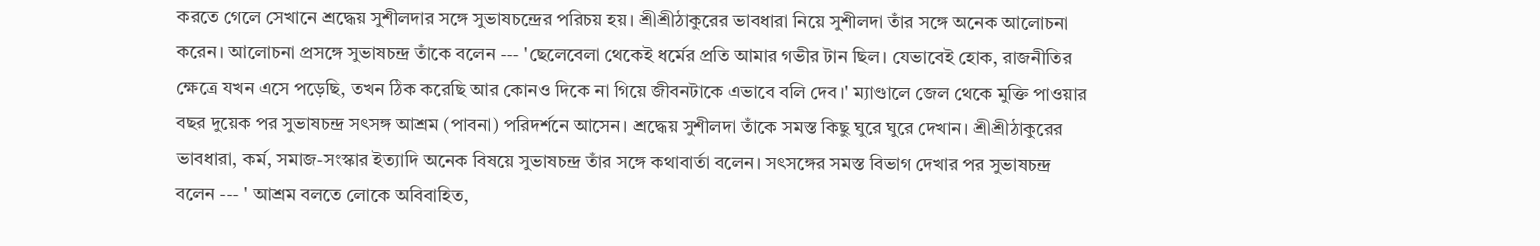করতে গেলে সেখানে শ্রদ্ধেয় সুশীলদার সঙ্গে সুভাষচন্দ্রের পরিচয় হয়। শ্রীশ্রীঠাকুরের ভাবধারা নিয়ে সুশীলদা তাঁর সঙ্গে অনেক আলোচনা করেন। আলোচনা প্রসঙ্গে সুভাষচন্দ্র তাঁকে বলেন --- 'ছেলেবেলা থেকেই ধর্মের প্রতি আমার গভীর টান ছিল। যেভাবেই হোক, রাজনীতির ক্ষেত্রে যখন এসে পড়েছি, তখন ঠিক করেছি আর কোনও দিকে না গিয়ে জীবনটাকে এভাবে বলি দেব।' ম্যাণ্ডালে জেল থেকে মুক্তি পাওয়ার বছর দুয়েক পর সুভাষচন্দ্র সৎসঙ্গ আশ্রম (পাবনা) পরিদর্শনে আসেন। শ্রদ্ধেয় সুশীলদা তাঁকে সমস্ত কিছু ঘুরে ঘুরে দেখান। শ্রীশ্রীঠাকুরের ভাবধারা, কর্ম, সমাজ-সংস্কার ইত্যাদি অনেক বিষয়ে সুভাষচন্দ্র তাঁর সঙ্গে কথাবার্তা বলেন। সৎসঙ্গের সমস্ত বিভাগ দেখার পর সুভাষচন্দ্র বলেন --- ' আশ্রম বলতে লোকে অবিবাহিত,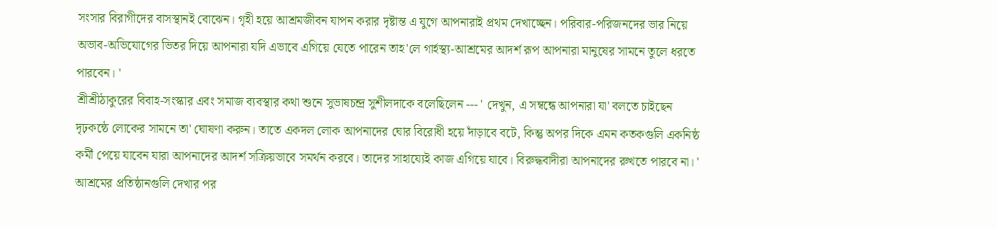সংসার বিরাগীদের বাসস্থানই বোঝেন। গৃহী হয়ে আশ্রমজীবন যাপন করার দৃষ্টান্ত এ যুগে আপনারাই প্রথম দেখাচ্ছেন। পরিবার-পরিজনদের ভার নিয়ে অভাব-অভিযোগের ভিতর দিয়ে আপনারা যদি এভাবে এগিয়ে যেতে পারেন তাহ'লে গার্হস্থ্য-আশ্রমের আদর্শ রূপ আপনারা মানুষের সামনে তুলে ধরতে
পারবেন। '
শ্রীশ্রীঠাকুরের বিবাহ-সংস্কার এবং সমাজ ব্যবস্থার কথা শুনে সুভাষচন্দ্র সুশীলদাকে বলেছিলেন --- ' দেখুন, এ সম্বন্ধে আপনারা যা' বলতে চাইছেন দৃঢ়কন্ঠে লোকের সামনে তা' ঘোষণা করুন। তাতে একদল লোক আপনাদের ঘোর বিরোধী হয়ে দাঁড়াবে বটে, কিন্তু অপর দিকে এমন কতকগুলি একনিষ্ঠ কর্মী পেয়ে যাবেন যারা আপনাদের আদর্শ সক্রিয়ভাবে সমর্থন করবে। তাদের সাহায্যেই কাজ এগিয়ে যাবে। বিরুদ্ধবাদীরা আপনাদের রুখতে পারবে না। '
আশ্রমের প্রতিষ্ঠানগুলি দেখার পর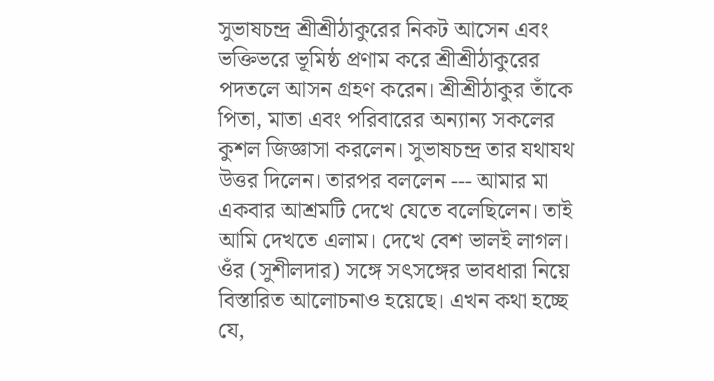সুভাষচন্দ্র শ্রীশ্রীঠাকুরের নিকট আসেন এবং ভক্তিভরে ভূমিষ্ঠ প্রণাম করে শ্রীশ্রীঠাকুরের পদতলে আসন গ্রহণ করেন। শ্রীশ্রীঠাকুর তাঁকে পিতা, মাতা এবং পরিবারের অন্যান্য সকলের কুশল জিজ্ঞাসা করলেন। সুভাষচন্দ্র তার যথাযথ উত্তর দিলেন। তারপর বললেন --- আমার মা একবার আশ্রমটি দেখে যেতে বলেছিলেন। তাই আমি দেখতে এলাম। দেখে বেশ ভালই লাগল। ওঁর (সুশীলদার) সঙ্গে সৎসঙ্গের ভাবধারা নিয়ে বিস্তারিত আলোচনাও হয়েছে। এখন কথা হচ্ছে যে,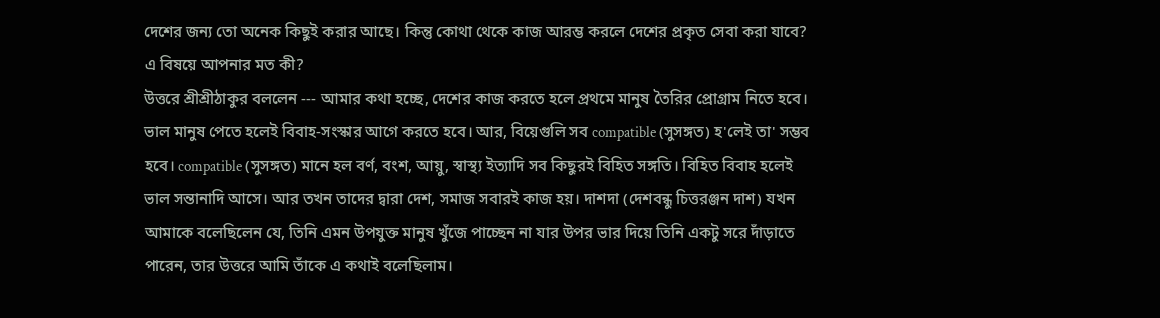দেশের জন্য তো অনেক কিছুই করার আছে। কিন্তু কোথা থেকে কাজ আরম্ভ করলে দেশের প্রকৃত সেবা করা যাবে? এ বিষয়ে আপনার মত কী?
উত্তরে শ্রীশ্রীঠাকুর বললেন --- আমার কথা হচ্ছে, দেশের কাজ করতে হলে প্রথমে মানুষ তৈরির প্রোগ্রাম নিতে হবে। ভাল মানুষ পেতে হলেই বিবাহ-সংস্কার আগে করতে হবে। আর, বিয়েগুলি সব compatible (সুসঙ্গত) হ'লেই তা' সম্ভব হবে। compatible (সুসঙ্গত) মানে হল বর্ণ, বংশ, আয়ু, স্বাস্থ্য ইত্যাদি সব কিছুরই বিহিত সঙ্গতি। বিহিত বিবাহ হলেই ভাল সন্তানাদি আসে। আর তখন তাদের দ্বারা দেশ, সমাজ সবারই কাজ হয়। দাশদা (দেশবন্ধু চিত্তরঞ্জন দাশ) যখন আমাকে বলেছিলেন যে, তিনি এমন উপযুক্ত মানুষ খুঁজে পাচ্ছেন না যার উপর ভার দিয়ে তিনি একটু সরে দাঁড়াতে পারেন, তার উত্তরে আমি তাঁকে এ কথাই বলেছিলাম।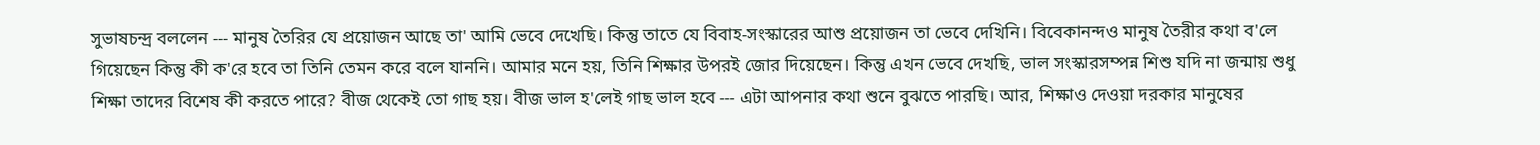সুভাষচন্দ্র বললেন --- মানুষ তৈরির যে প্রয়োজন আছে তা' আমি ভেবে দেখেছি। কিন্তু তাতে যে বিবাহ-সংস্কারের আশু প্রয়োজন তা ভেবে দেখিনি। বিবেকানন্দও মানুষ তৈরীর কথা ব'লে গিয়েছেন কিন্তু কী ক'রে হবে তা তিনি তেমন করে বলে যাননি। আমার মনে হয়, তিনি শিক্ষার উপরই জোর দিয়েছেন। কিন্তু এখন ভেবে দেখছি, ভাল সংস্কারসম্পন্ন শিশু যদি না জন্মায় শুধু শিক্ষা তাদের বিশেষ কী করতে পারে? বীজ থেকেই তো গাছ হয়। বীজ ভাল হ'লেই গাছ ভাল হবে --- এটা আপনার কথা শুনে বুঝতে পারছি। আর, শিক্ষাও দেওয়া দরকার মানুষের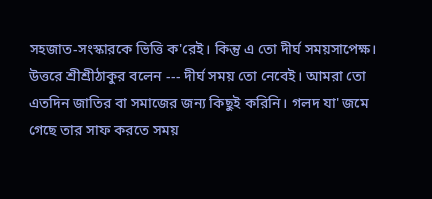সহজাত-সংস্কারকে ভিত্তি ক'রেই। কিন্তু এ তো দীর্ঘ সময়সাপেক্ষ।
উত্তরে শ্রীশ্রীঠাকুর বলেন --- দীর্ঘ সময় তো নেবেই। আমরা তো এতদিন জাতির বা সমাজের জন্য কিছুই করিনি। গলদ যা' জমে গেছে তার সাফ করতে সময়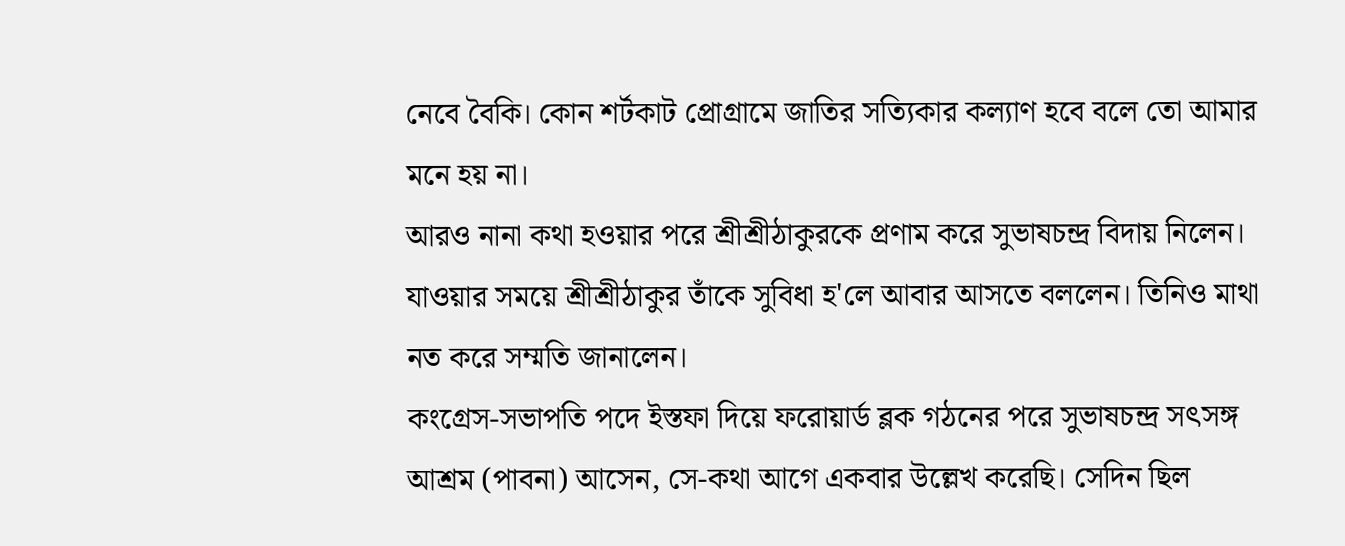নেবে বৈকি। কোন শর্টকাট প্রোগ্রামে জাতির সত্যিকার কল্যাণ হবে বলে তো আমার মনে হয় না।
আরও নানা কথা হওয়ার পরে শ্রীশ্রীঠাকুরকে প্রণাম করে সুভাষচন্দ্র বিদায় নিলেন। যাওয়ার সময়ে শ্রীশ্রীঠাকুর তাঁকে সুবিধা হ'লে আবার আসতে বললেন। তিনিও মাথা নত করে সম্মতি জানালেন।
কংগ্রেস-সভাপতি পদে ইস্তফা দিয়ে ফরোয়ার্ড ব্লক গঠনের পরে সুভাষচন্দ্র সৎসঙ্গ আশ্রম (পাবনা) আসেন, সে-কথা আগে একবার উল্লেখ করেছি। সেদিন ছিল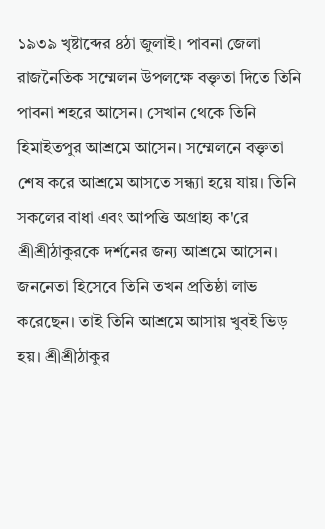১৯৩৯ খৃষ্টাব্দের ৪ঠা জুলাই। পাবনা জেলা রাজনৈতিক সম্মেলন উপলক্ষে বক্তৃতা দিতে তিনি পাবনা শহরে আসেন। সেখান থেকে তিনি হিমাইতপুর আশ্রমে আসেন। সম্মেলনে বক্তৃতা শেষ করে আশ্রমে আসতে সন্ধ্যা হয়ে যায়। তিনি সকলের বাধা এবং আপত্তি অগ্রাহ্য ক'রে শ্রীশ্রীঠাকুরকে দর্শনের জন্য আশ্রমে আসেন। জননেতা হিসেবে তিনি তখন প্রতিষ্ঠা লাভ করেছেন। তাই তিনি আশ্রমে আসায় খুবই ভিড় হয়। শ্রীশ্রীঠাকুর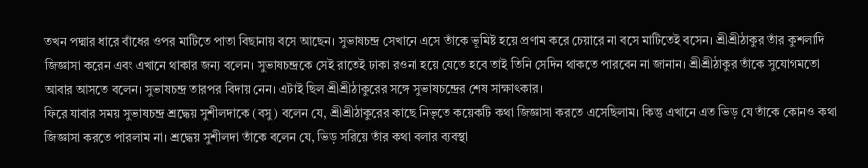তখন পদ্মার ধারে বাঁধের ওপর মাটিতে পাতা বিছানায় বসে আছেন। সুভাষচন্দ্র সেখানে এসে তাঁকে ভূমিষ্ট হয়ে প্রণাম করে চেয়ারে না বসে মাটিতেই বসেন। শ্রীশ্রীঠাকুর তাঁর কুশলাদি জিজ্ঞাসা করেন এবং এখানে থাকার জন্য বলেন। সুভাষচন্দ্রকে সেই রাতেই ঢাকা রওনা হয়ে যেতে হবে তাই তিনি সেদিন থাকতে পারবেন না জানান। শ্রীশ্রীঠাকুর তাঁকে সুযোগমতো আবার আসতে বলেন। সুভাষচন্দ্র তারপর বিদায় নেন। এটাই ছিল শ্রীশ্রীঠাকুরের সঙ্গে সুভাষচন্দ্রের শেষ সাক্ষাৎকার।
ফিরে যাবার সময় সুভাষচন্দ্র শ্রদ্ধেয় সুশীলদাকে (বসু) বলেন যে, শ্রীশ্রীঠাকুরের কাছে নিভৃতে কয়েকটি কথা জিজ্ঞাসা করতে এসেছিলাম। কিন্তু এখানে এত ভিড় যে তাঁকে কোনও কথা জিজ্ঞাসা করতে পারলাম না। শ্রদ্ধেয় সুশীলদা তাঁকে বলেন যে, ভিড় সরিয়ে তাঁর কথা বলার ব্যবস্থা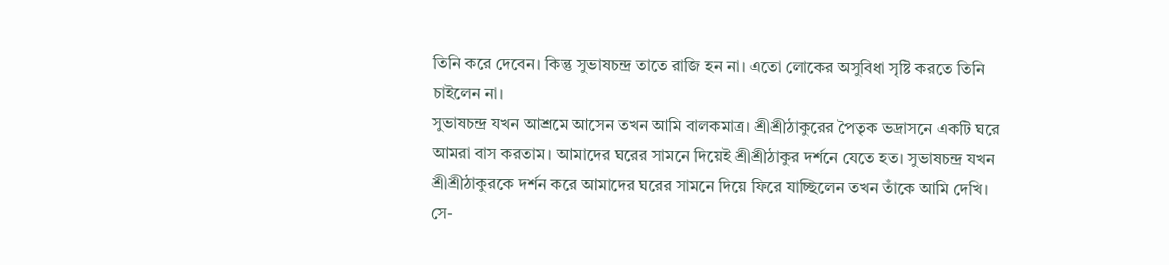তিনি করে দেবেন। কিন্তু সুভাষচন্দ্র তাতে রাজি হন না। এতো লোকের অসুবিধা সৃষ্টি করতে তিনি চাইলেন না।
সুভাষচন্দ্র যখন আশ্রমে আসেন তখন আমি বালকমাত্র। শ্রীশ্রীঠাকুরের পৈতৃক ভদ্রাসনে একটি ঘরে আমরা বাস করতাম। আমাদের ঘরের সামনে দিয়েই শ্রীশ্রীঠাকুর দর্শনে যেতে হত। সুভাষচন্দ্র যখন শ্রীশ্রীঠাকুরকে দর্শন করে আমাদের ঘরের সামনে দিয়ে ফিরে যাচ্ছিলেন তখন তাঁকে আমি দেখি। সে-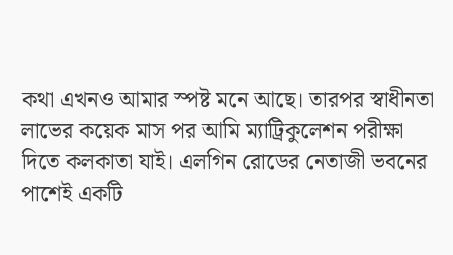কথা এখনও আমার স্পষ্ট মনে আছে। তারপর স্বাধীনতা লাভের কয়েক মাস পর আমি ম্যাট্রিকুলেশন পরীক্ষা দিতে কলকাতা যাই। এলগিন রোডের নেতাজী ভবনের পাশেই একটি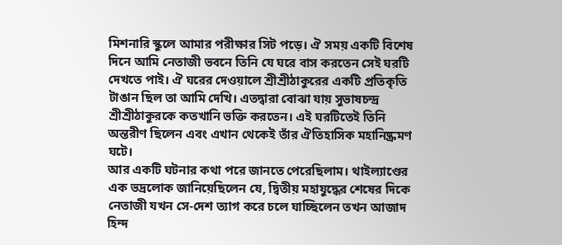মিশনারি স্কুলে আমার পরীক্ষার সিট পড়ে। ঐ সময় একটি বিশেষ দিনে আমি নেতাজী ভবনে তিনি যে ঘরে বাস করতেন সেই ঘরটি দেখতে পাই। ঐ ঘরের দেওয়ালে শ্রীশ্রীঠাকুরের একটি প্রতিকৃতি টাঙান ছিল তা আমি দেখি। এতদ্বারা বোঝা যায় সুভাষচন্দ্র শ্রীশ্রীঠাকুরকে কতখানি ভক্তি করতেন। এই ঘরটিতেই তিনি অন্তরীণ ছিলেন এবং এখান থেকেই তাঁর ঐতিহাসিক মহানিষ্ক্রমণ ঘটে।
আর একটি ঘটনার কথা পরে জানতে পেরেছিলাম। থাইল্যাণ্ডের এক ভদ্রলোক জানিয়েছিলেন যে, দ্বিতীয় মহাযুদ্ধের শেষের দিকে নেতাজী যখন সে-দেশ ত্যাগ করে চলে যাচ্ছিলেন তখন আজাদ হিন্দ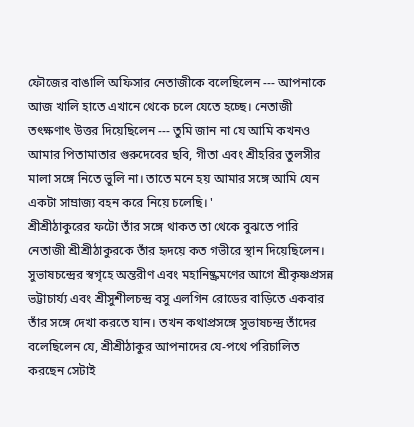ফৌজের বাঙালি অফিসার নেতাজীকে বলেছিলেন --- আপনাকে আজ খালি হাতে এখানে থেকে চলে যেতে হচ্ছে। নেতাজী তৎক্ষণাৎ উত্তর দিয়েছিলেন --- তুমি জান না যে আমি কখনও আমার পিতামাতার গুরুদেবের ছবি, গীতা এবং শ্রীহরির তুলসীর মালা সঙ্গে নিতে ভুলি না। তাতে মনে হয় আমার সঙ্গে আমি যেন একটা সাম্রাজ্য বহন করে নিয়ে চলেছি। '
শ্রীশ্রীঠাকুরের ফটো তাঁর সঙ্গে থাকত তা থেকে বুঝতে পারি নেতাজী শ্রীশ্রীঠাকুরকে তাঁর হৃদয়ে কত গভীরে স্থান দিয়েছিলেন।
সুভাষচন্দ্রের স্বগৃহে অন্তরীণ এবং মহানিষ্ক্রমণের আগে শ্রীকৃষ্ণপ্রসন্ন ভট্টাচার্য্য এবং শ্রীসুশীলচন্দ্র বসু এলগিন রোডের বাড়িতে একবার তাঁর সঙ্গে দেখা করতে যান। তখন কথাপ্রসঙ্গে সুভাষচন্দ্র তাঁদের বলেছিলেন যে, শ্রীশ্রীঠাকুর আপনাদের যে-পথে পরিচালিত করছেন সেটাই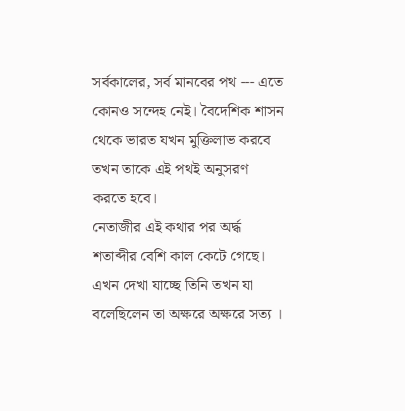সর্বকালের, সর্ব মানবের পথ --- এতে কোনও সন্দেহ নেই। বৈদেশিক শাসন থেকে ভারত যখন মুক্তিলাভ করবে তখন তাকে এই পথই অনুসরণ করতে হবে।
নেতাজীর এই কথার পর অর্দ্ধ শতাব্দীর বেশি কাল কেটে গেছে। এখন দেখা যাচ্ছে তিনি তখন যা বলেছিলেন তা অক্ষরে অক্ষরে সত্য ।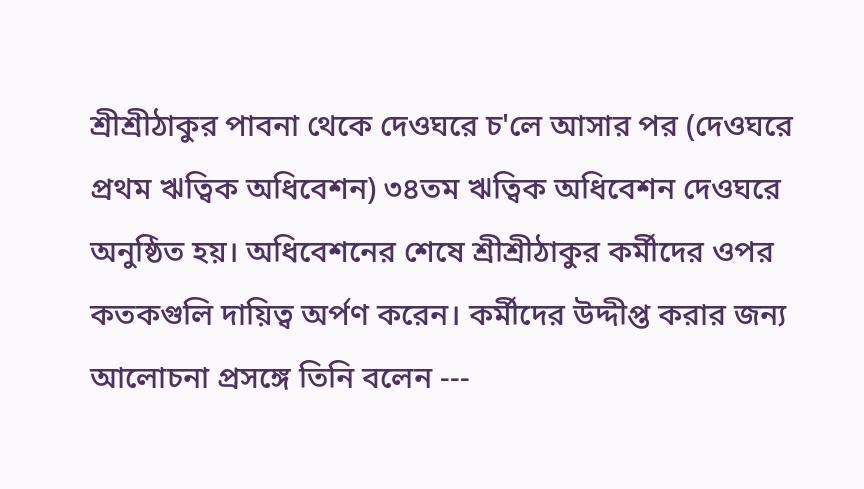শ্রীশ্রীঠাকুর পাবনা থেকে দেওঘরে চ'লে আসার পর (দেওঘরে প্রথম ঋত্বিক অধিবেশন) ৩৪তম ঋত্বিক অধিবেশন দেওঘরে অনুষ্ঠিত হয়। অধিবেশনের শেষে শ্রীশ্রীঠাকুর কর্মীদের ওপর কতকগুলি দায়িত্ব অর্পণ করেন। কর্মীদের উদ্দীপ্ত করার জন্য আলোচনা প্রসঙ্গে তিনি বলেন ---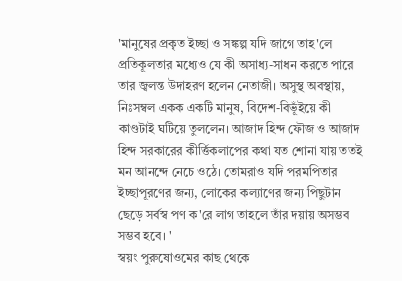'মানুষের প্রকৃত ইচ্ছা ও সঙ্কল্প যদি জাগে তাহ'লে প্রতিকূলতার মধ্যেও যে কী অসাধ্য-সাধন করতে পারে তার জ্বলন্ত উদাহরণ হলেন নেতাজী। অসুস্থ অবস্থায়, নিঃসম্বল একক একটি মানুষ, বিদেশ-বিভূঁইয়ে কী কাণ্ডটাই ঘটিয়ে তুললেন। আজাদ হিন্দ ফৌজ ও আজাদ হিন্দ সরকারের কীর্ত্তিকলাপের কথা যত শোনা যায় ততই মন আনন্দে নেচে ওঠে। তোমরাও যদি পরমপিতার ইচ্ছাপূরণের জন্য, লোকের কল্যাণের জন্য পিছুটান ছেড়ে সর্বস্ব পণ ক'রে লাগ তাহলে তাঁর দয়ায় অসম্ভব সম্ভব হবে। '
স্বয়ং পুরুষোওমের কাছ থেকে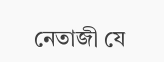নেতাজী যে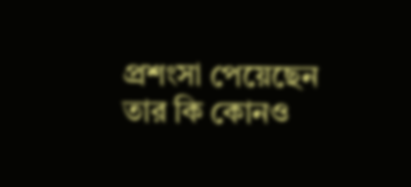প্রশংসা পেয়েছেন তার কি কোনও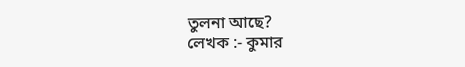তুলনা আছে?
লেখক :- কুমার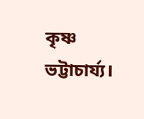কৃষ্ণ ভট্টাচার্য্য।